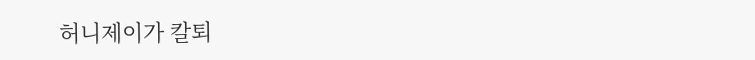허니제이가 칼퇴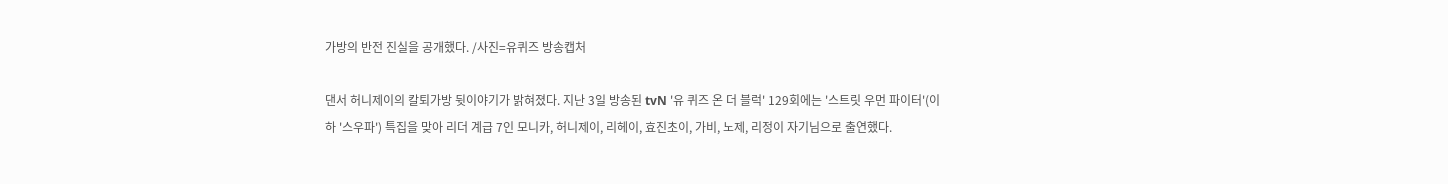가방의 반전 진실을 공개했다. /사진=유퀴즈 방송캡처

댄서 허니제이의 칼퇴가방 뒷이야기가 밝혀졌다. 지난 3일 방송된 tvN '유 퀴즈 온 더 블럭' 129회에는 '스트릿 우먼 파이터'(이하 '스우파') 특집을 맞아 리더 계급 7인 모니카, 허니제이, 리헤이, 효진초이, 가비, 노제, 리정이 자기님으로 출연했다.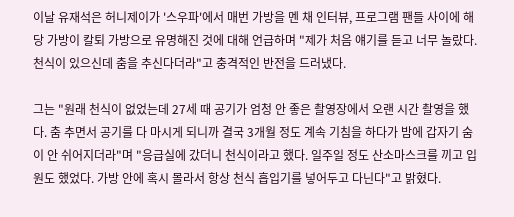이날 유재석은 허니제이가 '스우파'에서 매번 가방을 멘 채 인터뷰, 프로그램 팬들 사이에 해당 가방이 칼퇴 가방으로 유명해진 것에 대해 언급하며 "제가 처음 얘기를 듣고 너무 놀랐다. 천식이 있으신데 춤을 추신다더라"고 충격적인 반전을 드러냈다.

그는 "원래 천식이 없었는데 27세 때 공기가 엄청 안 좋은 촬영장에서 오랜 시간 촬영을 했다. 춤 추면서 공기를 다 마시게 되니까 결국 3개월 정도 계속 기침을 하다가 밤에 갑자기 숨이 안 쉬어지더라"며 "응급실에 갔더니 천식이라고 했다. 일주일 정도 산소마스크를 끼고 입원도 했었다. 가방 안에 혹시 몰라서 항상 천식 흡입기를 넣어두고 다닌다"고 밝혔다.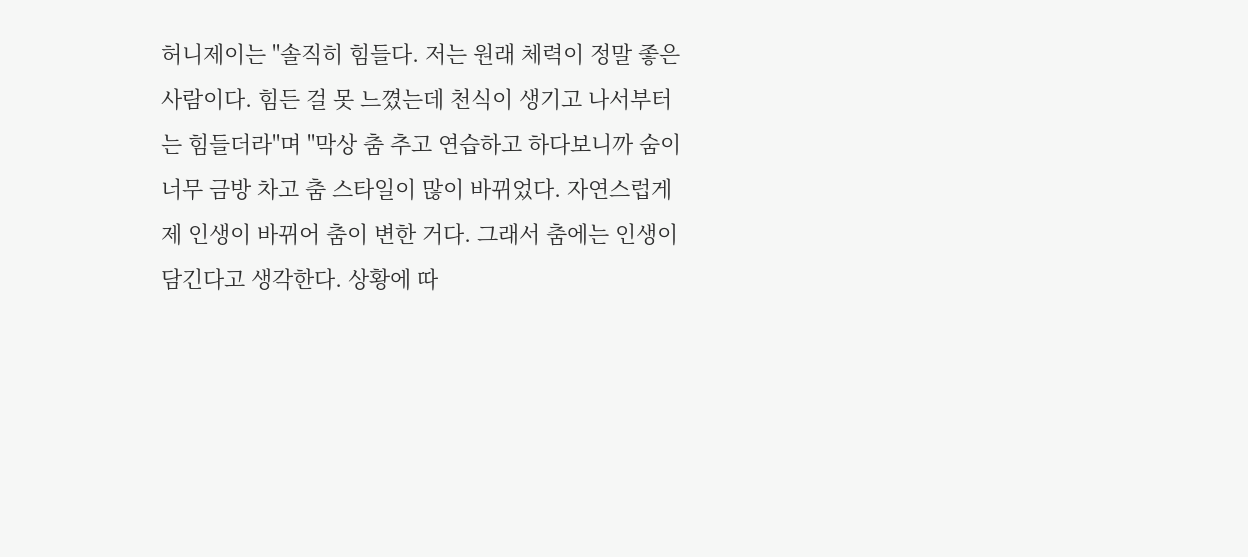허니제이는 "솔직히 힘들다. 저는 원래 체력이 정말 좋은 사람이다. 힘든 걸 못 느꼈는데 천식이 생기고 나서부터는 힘들더라"며 "막상 춤 추고 연습하고 하다보니까 숨이 너무 금방 차고 춤 스타일이 많이 바뀌었다. 자연스럽게 제 인생이 바뀌어 춤이 변한 거다. 그래서 춤에는 인생이 담긴다고 생각한다. 상황에 따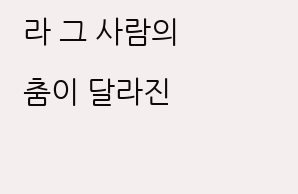라 그 사람의 춤이 달라진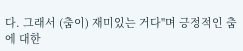다. 그래서 (춤이) 재미있는 거다"며 긍정적인 춤에 대한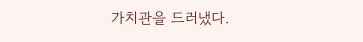가치관을 드러냈다.